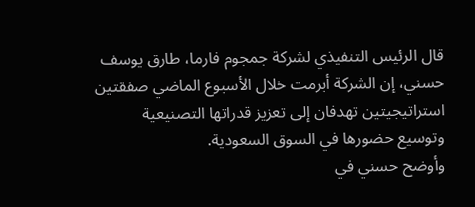قال الرئيس التنفيذي لشركة جمجوم فارما، طارق يوسف حسني، إن الشركة أبرمت خلال الأسبوع الماضي صفقتين استراتيجيتين تهدفان إلى تعزيز قدراتها التصنيعية وتوسيع حضورها في السوق السعودية.
وأوضح حسني في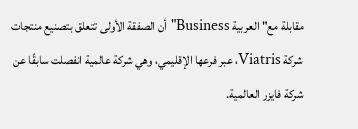مقابلة مع" العربية Business" أن الصفقة الأولى تتعلق بتصنيع منتجات شركة Viatris، عبر فرعها الإقليمي، وهي شركة عالمية انفصلت سابقًا عن شركة فايزر العالمية.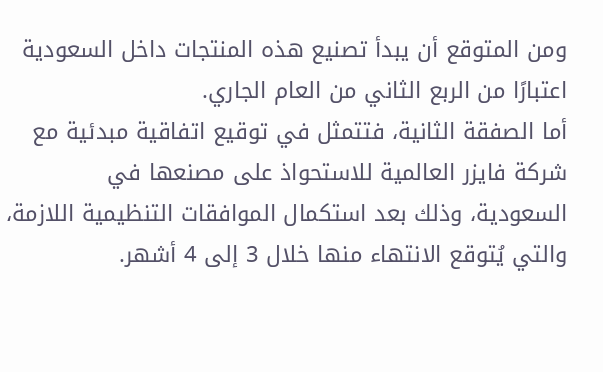ومن المتوقع أن يبدأ تصنيع هذه المنتجات داخل السعودية اعتبارًا من الربع الثاني من العام الجاري.
أما الصفقة الثانية، فتتمثل في توقيع اتفاقية مبدئية مع شركة فايزر العالمية للاستحواذ على مصنعها في السعودية، وذلك بعد استكمال الموافقات التنظيمية اللازمة، والتي يُتوقع الانتهاء منها خلال 3 إلى 4 أشهر.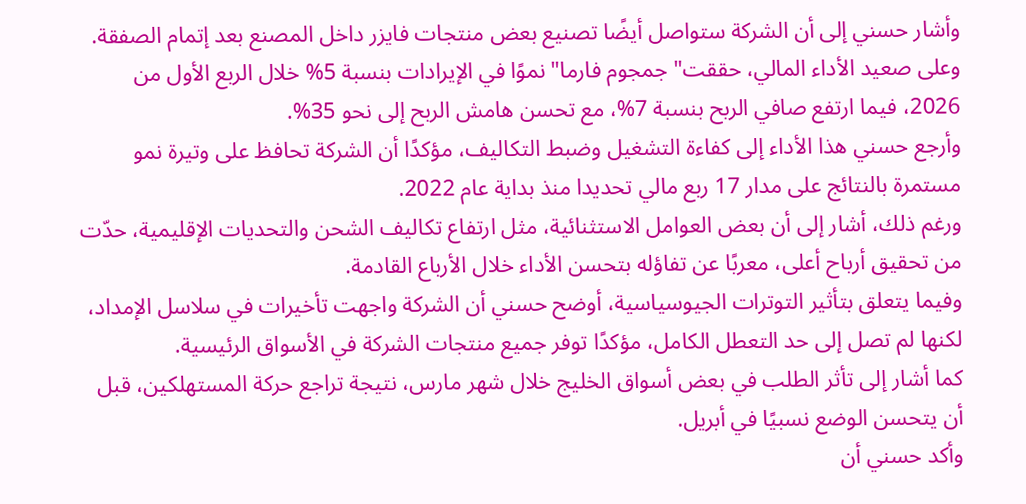وأشار حسني إلى أن الشركة ستواصل أيضًا تصنيع بعض منتجات فايزر داخل المصنع بعد إتمام الصفقة.
وعلى صعيد الأداء المالي، حققت" جمجوم فارما" نموًا في الإيرادات بنسبة 5% خلال الربع الأول من 2026، فيما ارتفع صافي الربح بنسبة 7%، مع تحسن هامش الربح إلى نحو 35%.
وأرجع حسني هذا الأداء إلى كفاءة التشغيل وضبط التكاليف، مؤكدًا أن الشركة تحافظ على وتيرة نمو مستمرة بالنتائج على مدار 17 ربع مالي تحديدا منذ بداية عام 2022.
ورغم ذلك، أشار إلى أن بعض العوامل الاستثنائية، مثل ارتفاع تكاليف الشحن والتحديات الإقليمية، حدّت من تحقيق أرباح أعلى، معربًا عن تفاؤله بتحسن الأداء خلال الأرباع القادمة.
وفيما يتعلق بتأثير التوترات الجيوسياسية، أوضح حسني أن الشركة واجهت تأخيرات في سلاسل الإمداد، لكنها لم تصل إلى حد التعطل الكامل، مؤكدًا توفر جميع منتجات الشركة في الأسواق الرئيسية.
كما أشار إلى تأثر الطلب في بعض أسواق الخليج خلال شهر مارس، نتيجة تراجع حركة المستهلكين، قبل أن يتحسن الوضع نسبيًا في أبريل.
وأكد حسني أن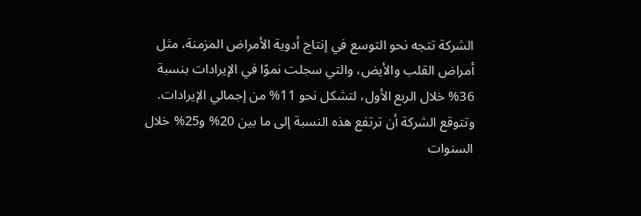الشركة تتجه نحو التوسع في إنتاج أدوية الأمراض المزمنة، مثل أمراض القلب والأيض، والتي سجلت نموًا في الإيرادات بنسبة 36% خلال الربع الأول، لتشكل نحو 11% من إجمالي الإيرادات.
وتتوقع الشركة أن ترتفع هذه النسبة إلى ما بين 20% و25% خلال السنوات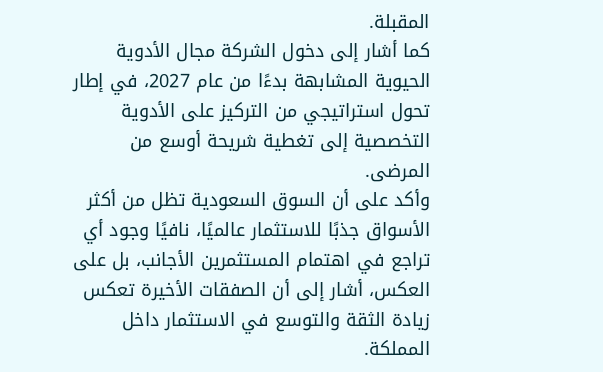المقبلة.
كما أشار إلى دخول الشركة مجال الأدوية الحيوية المشابهة بدءًا من عام 2027، في إطار تحول استراتيجي من التركيز على الأدوية التخصصية إلى تغطية شريحة أوسع من المرضى.
وأكد على أن السوق السعودية تظل من أكثر الأسواق جذبًا للاستثمار عالميًا، نافيًا وجود أي تراجع في اهتمام المستثمرين الأجانب، بل على العكس، أشار إلى أن الصفقات الأخيرة تعكس زيادة الثقة والتوسع في الاستثمار داخل المملكة.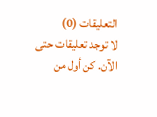التعليقات (0)
لا توجد تعليقات حتى الآن. كن أول من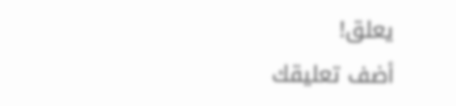يعلق!
أضف تعليقك